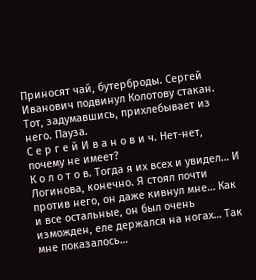Приносят чай, бутерброды. Сергей Иванович подвинул Колотову стакан. Тот, задумавшись, прихлебывает из него. Пауза.
С е р г е й И в а н о в и ч. Нет-нет, почему не имеет?
К о л о т о в. Тогда я их всех и увидел… И Логинова, конечно. Я стоял почти против него, он даже кивнул мне… Как и все остальные, он был очень изможден, еле держался на ногах… Так мне показалось…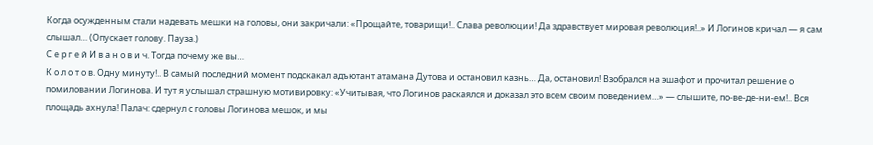Когда осужденным стали надевать мешки на головы, они закричали: «Прощайте, товарищи!.. Слава революции! Да здравствует мировая революция!..» И Логинов кричал — я сам слышал… (Опускает голову. Пауза.)
С е р г е й И в а н о в и ч. Тогда почему же вы…
К о л о т о в. Одну минуту!.. В самый последний момент подскакал адъютант атамана Дутова и остановил казнь… Да, остановил! Взобрался на эшафот и прочитал решение о помиловании Логинова. И тут я услышал страшную мотивировку: «Учитывая, что Логинов раскаялся и доказал это всем своим поведением…» — слышите, по-ве-де-ни-ем!.. Вся площадь ахнула! Палач: сдернул с головы Логинова мешок, и мы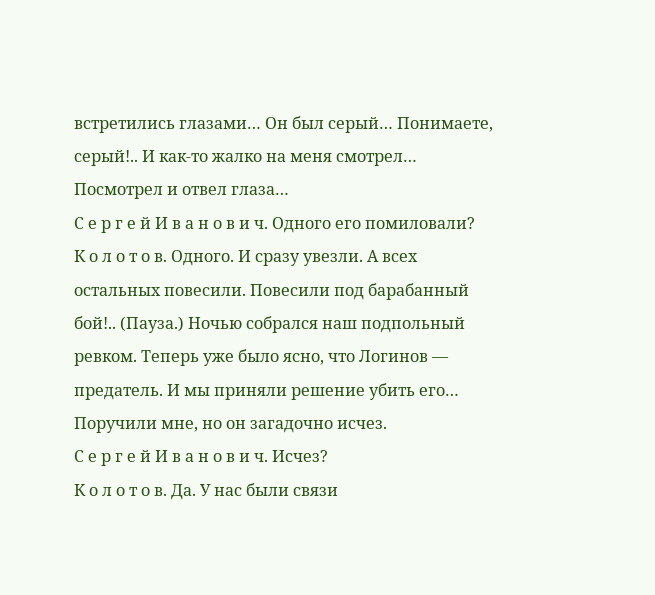встретились глазами… Он был серый… Понимаете, серый!.. И как-то жалко на меня смотрел… Посмотрел и отвел глаза…
С е р г е й И в а н о в и ч. Одного его помиловали?
К о л о т о в. Одного. И сразу увезли. А всех остальных повесили. Повесили под барабанный бой!.. (Пауза.) Ночью собрался наш подпольный ревком. Теперь уже было ясно, что Логинов — предатель. И мы приняли решение убить его… Поручили мне, но он загадочно исчез.
С е р г е й И в а н о в и ч. Исчез?
К о л о т о в. Да. У нас были связи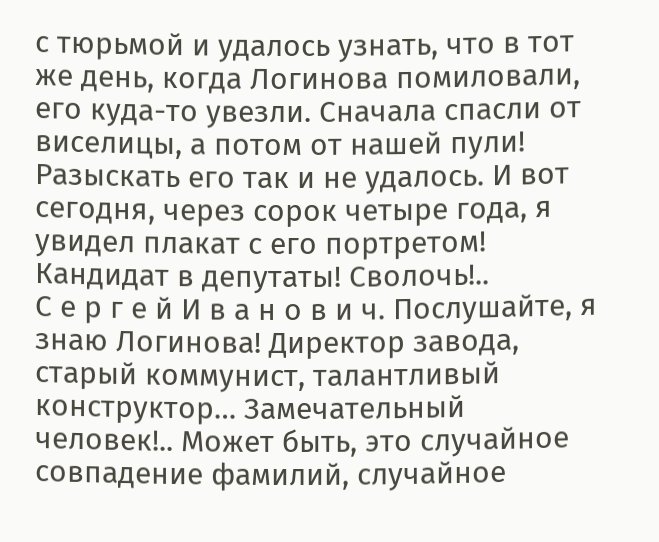с тюрьмой и удалось узнать, что в тот же день, когда Логинова помиловали, его куда-то увезли. Сначала спасли от виселицы, а потом от нашей пули! Разыскать его так и не удалось. И вот сегодня, через сорок четыре года, я увидел плакат с его портретом! Кандидат в депутаты! Сволочь!..
С е р г е й И в а н о в и ч. Послушайте, я знаю Логинова! Директор завода, старый коммунист, талантливый конструктор… Замечательный человек!.. Может быть, это случайное совпадение фамилий, случайное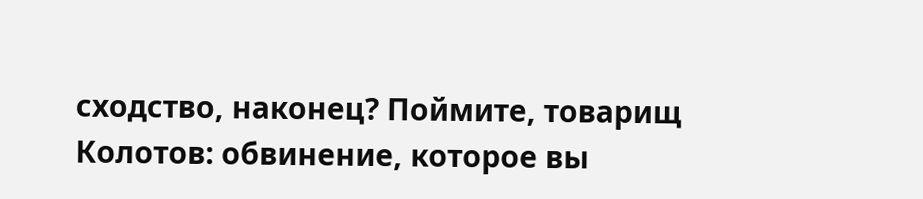сходство, наконец? Поймите, товарищ Колотов: обвинение, которое вы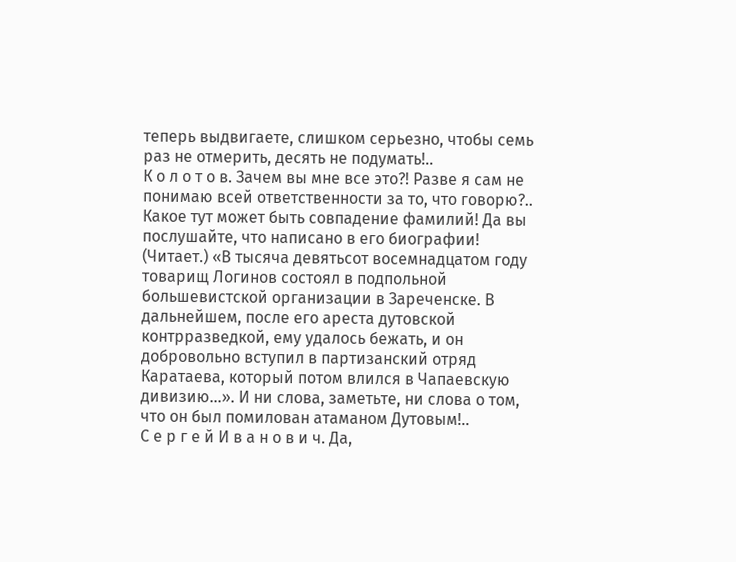теперь выдвигаете, слишком серьезно, чтобы семь раз не отмерить, десять не подумать!..
К о л о т о в. Зачем вы мне все это?! Разве я сам не понимаю всей ответственности за то, что говорю?.. Какое тут может быть совпадение фамилий! Да вы послушайте, что написано в его биографии! (Читает.) «В тысяча девятьсот восемнадцатом году товарищ Логинов состоял в подпольной большевистской организации в Зареченске. В дальнейшем, после его ареста дутовской контрразведкой, ему удалось бежать, и он добровольно вступил в партизанский отряд Каратаева, который потом влился в Чапаевскую дивизию…». И ни слова, заметьте, ни слова о том, что он был помилован атаманом Дутовым!..
С е р г е й И в а н о в и ч. Да,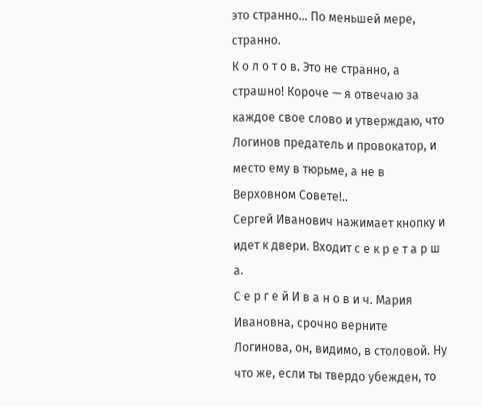это странно… По меньшей мере, странно.
К о л о т о в. Это не странно, а страшно! Короче — я отвечаю за каждое свое слово и утверждаю, что Логинов предатель и провокатор, и место ему в тюрьме, а не в Верховном Совете!..
Сергей Иванович нажимает кнопку и идет к двери. Входит с е к р е т а р ш а.
С е р г е й И в а н о в и ч. Мария Ивановна, срочно верните Логинова, он, видимо, в столовой. Ну что же, если ты твердо убежден, то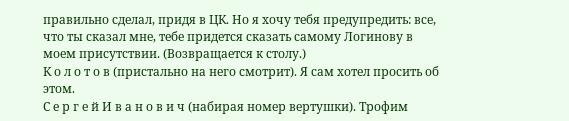правильно сделал, придя в ЦК. Но я хочу тебя предупредить: все, что ты сказал мне, тебе придется сказать самому Логинову в моем присутствии. (Возвращается к столу.)
К о л о т о в (пристально на него смотрит). Я сам хотел просить об этом.
С е р г е й И в а н о в и ч (набирая номер вертушки). Трофим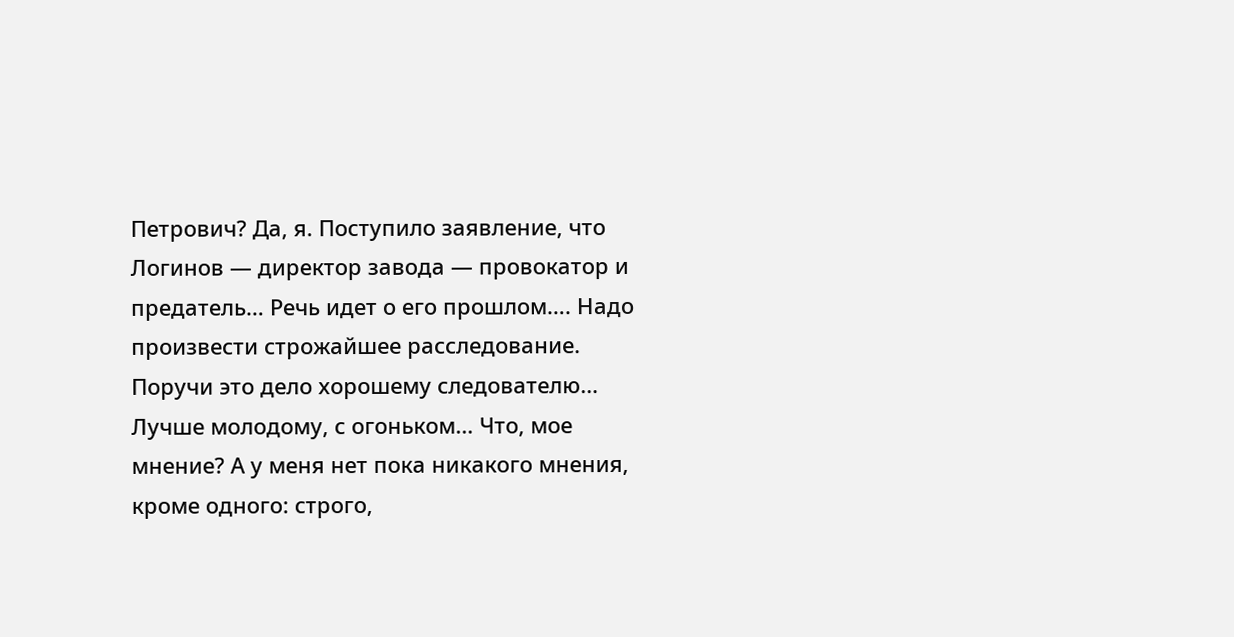Петрович? Да, я. Поступило заявление, что Логинов — директор завода — провокатор и предатель… Речь идет о его прошлом…. Надо произвести строжайшее расследование. Поручи это дело хорошему следователю… Лучше молодому, с огоньком… Что, мое мнение? А у меня нет пока никакого мнения, кроме одного: строго,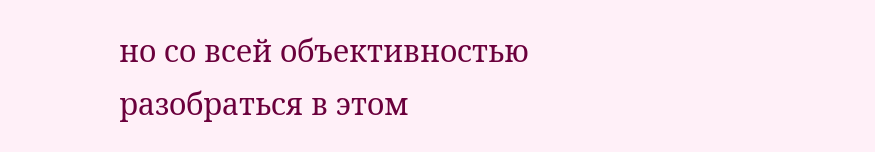но со всей объективностью разобраться в этом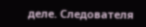деле. Следователя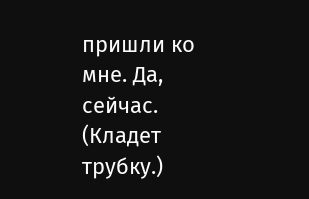пришли ко мне. Да, сейчас. (Кладет трубку.)